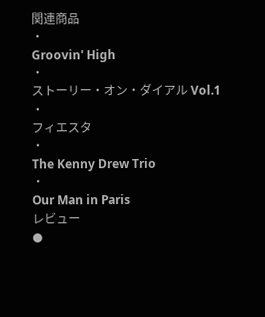関連商品
・
Groovin' High
・
ストーリー・オン・ダイアル Vol.1
・
フィエスタ
・
The Kenny Drew Trio
・
Our Man in Paris
レビュー
●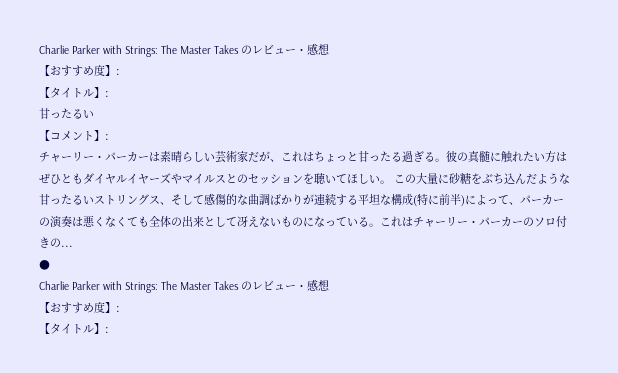Charlie Parker with Strings: The Master Takes のレビュー・感想
【おすすめ度】:
【タイトル】:
甘ったるい
【コメント】:
チャーリー・パーカーは素晴らしい芸術家だが、これはちょっと甘ったる過ぎる。彼の真髄に触れたい方はぜひともダイヤルイヤーズやマイルスとのセッションを聴いてほしい。 この大量に砂糖をぶち込んだような甘ったるいストリングス、そして感傷的な曲調ばかりが連続する平坦な構成(特に前半)によって、パーカーの演奏は悪くなくても全体の出来として冴えないものになっている。これはチャーリー・パーカーのソロ付きの...
●
Charlie Parker with Strings: The Master Takes のレビュー・感想
【おすすめ度】:
【タイトル】: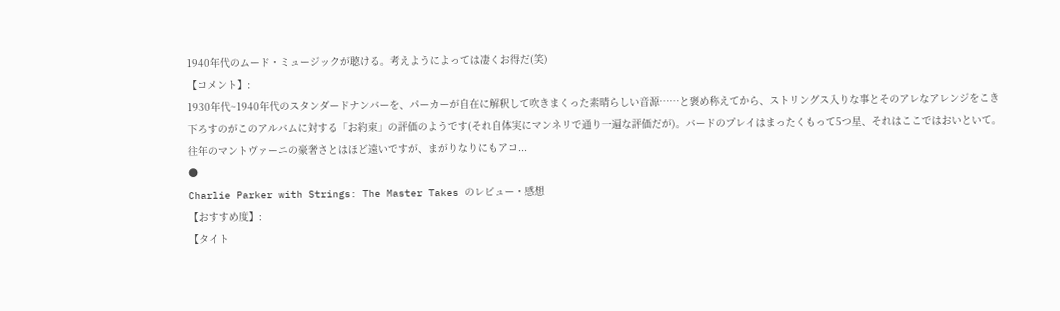1940年代のムード・ミュージックが聴ける。考えようによっては凄くお得だ(笑)
【コメント】:
1930年代~1940年代のスタンダードナンバーを、パーカーが自在に解釈して吹きまくった素晴らしい音源……と褒め称えてから、ストリングス入りな事とそのアレなアレンジをこき下ろすのがこのアルバムに対する「お約束」の評価のようです(それ自体実にマンネリで通り一遍な評価だが)。バードのプレイはまったくもって5つ星、それはここではおいといて。 往年のマントヴァーニの豪奢さとはほど遠いですが、まがりなりにもアコ...
●
Charlie Parker with Strings: The Master Takes のレビュー・感想
【おすすめ度】:
【タイト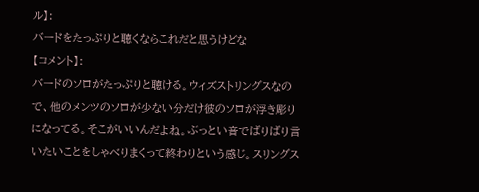ル】:
バードをたっぷりと聴くならこれだと思うけどな
【コメント】:
バードのソロがたっぷりと聴ける。ウィズストリングスなので、他のメンツのソロが少ない分だけ彼のソロが浮き彫りになってる。そこがいいんだよね。ぶっとい音でばりばり言いたいことをしゃべりまくって終わりという感じ。スリングス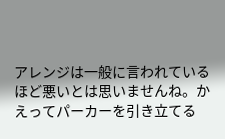アレンジは一般に言われているほど悪いとは思いませんね。かえってパーカーを引き立てる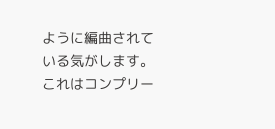ように編曲されている気がします。これはコンプリー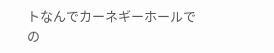トなんでカーネギーホールでの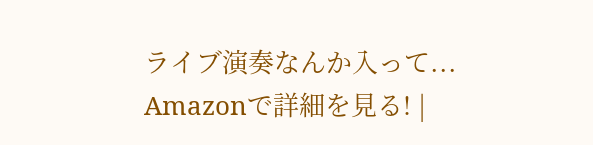ライブ演奏なんか入って...
Amazonで詳細を見る! |